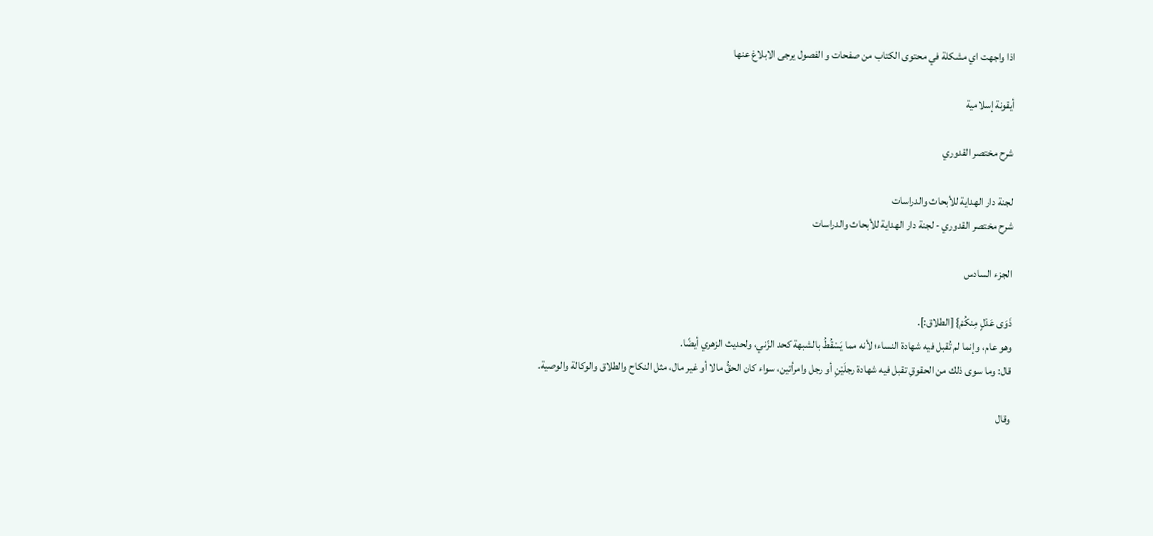اذا واجهت اي مشكلة في محتوى الكتاب من صفحات و الفصول يرجى الابلاغ عنها

أيقونة إسلامية

شرح مختصر القدوري

لجنة دار الهداية للأبحاث والدراسات
شرح مختصر القدوري - لجنة دار الهداية للأبحاث والدراسات

الجزء السادس

ذَوَى عَدْلٍ مِنكُمْ} [الطلاق:].
وهو عام، وإنما لم تُقبل فيه شهادة النساء؛ لأنه مما يَسْقُطُ بالشبهة كحد الزّني، ولحديث الزهري أيضًا.
قال: وما سوى ذلك من الحقوقِ تقبل فيه شهادة رجلَيْنِ أو رجل وامرأتين، سواء كان الحقُّ مالا أو غير مال، مثل النكاح والطلاق والوكالة والوصية.

وقال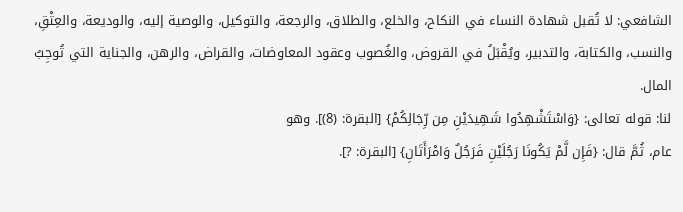الشافعي: لا تُقبل شهادة النساء في النكاح، والخلع، والطلاق، والرجعة، والتوكيل، والوصية إليه، والوديعة، والعِتْقِ، والنسب، والكتابة، والتدبير، ويُقْبَلُ في القروض، والغُصوب وعقود المعاوضات، والقراض، والرهن، والجناية التي تُوجِبُ المال.
لنا: قوله تعالى: {وَاسْتَشْهِدُوا شَهِيدَيْنِ مِن رِّجَالِكُمْ} [البقرة: (8)]. وهو
عام، ثُمَّ قال: {فَإِن لَّمْ يَكُونَا رَجُلَيْنِ فَرَجُلٌ وَامْرَأَتَانِ} [البقرة: ?].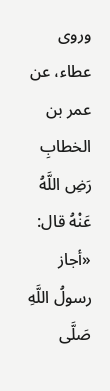وروى عطاء، عن عمر بن الخطابِ رَضِ اللَّهُ عَنْهُ قال: «أجاز رسولُ اللَّهِ صَلَّى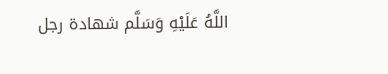اللَّهُ عَلَيْهِ وَسَلَّم شهادة رجل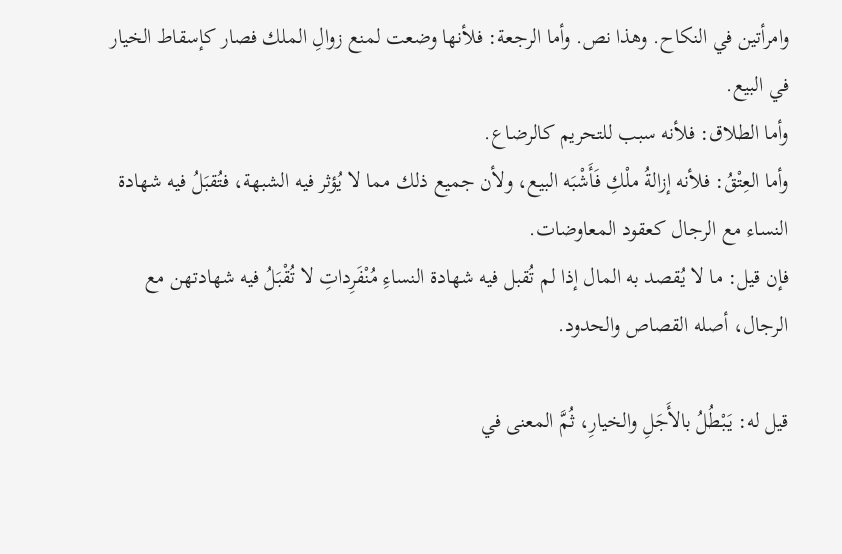وامرأتين في النكاح. وهذا نص. وأما الرجعة: فلأنها وضعت لمنع زوالِ الملك فصار كإسقاط الخيار في البيع.
وأما الطلاق: فلأنه سبب للتحريم كالرضاع.
وأما العِتْقُ: فلأنه إزالةُ ملْكِ فَأَشْبَه البيع، ولأن جميع ذلك مما لا يُؤثر فيه الشبهة، فتُقبَلُ فيه شهادة النساء مع الرجال كعقود المعاوضات.
فإن قيل: ما لا يُقصد به المال إذا لم تُقبل فيه شهادة النساءِ مُنْفَرِداتِ لا تُقْبَلُ فيه شهادتهن مع الرجال، أصله القصاص والحدود.

قيل له: يَبْطُلُ بالأَجَلِ والخيارِ، ثُمَّ المعنى في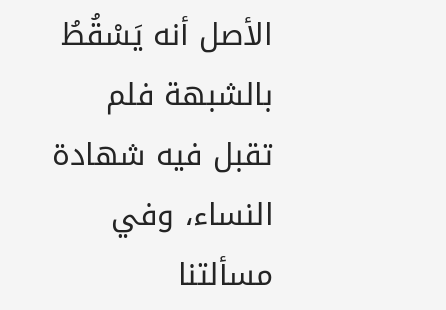الأصل أنه يَسْقُطُ بالشبهة فلم تقبل فيه شهادة النساء، وفي مسألتنا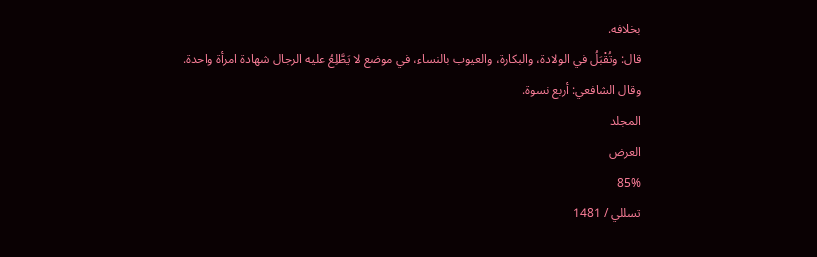بخلافه.
قال: وتُقْبَلُ في الولادة، والبكارة، والعيوب بالنساء، في موضع لا يَطَّلِعُ عليه الرجال شهادة امرأة واحدة.
وقال الشافعي: أربع نسوة.
المجلد
العرض
85%
تسللي / 1481